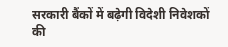सरकारी बैंकों में बढ़ेगी विदेशी निवेशकों की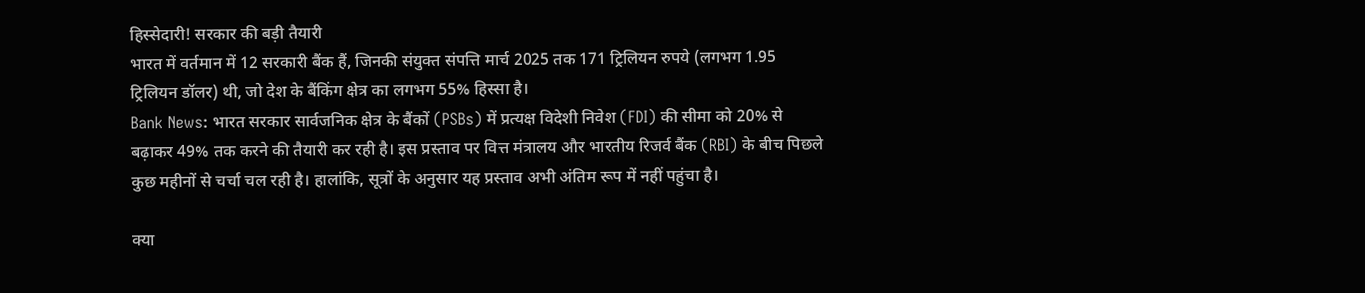हिस्सेदारी! सरकार की बड़ी तैयारी
भारत में वर्तमान में 12 सरकारी बैंक हैं, जिनकी संयुक्त संपत्ति मार्च 2025 तक 171 ट्रिलियन रुपये (लगभग 1.95 ट्रिलियन डॉलर) थी, जो देश के बैंकिंग क्षेत्र का लगभग 55% हिस्सा है।
Bank News: भारत सरकार सार्वजनिक क्षेत्र के बैंकों (PSBs) में प्रत्यक्ष विदेशी निवेश (FDI) की सीमा को 20% से बढ़ाकर 49% तक करने की तैयारी कर रही है। इस प्रस्ताव पर वित्त मंत्रालय और भारतीय रिजर्व बैंक (RBI) के बीच पिछले कुछ महीनों से चर्चा चल रही है। हालांकि, सूत्रों के अनुसार यह प्रस्ताव अभी अंतिम रूप में नहीं पहुंचा है।

क्या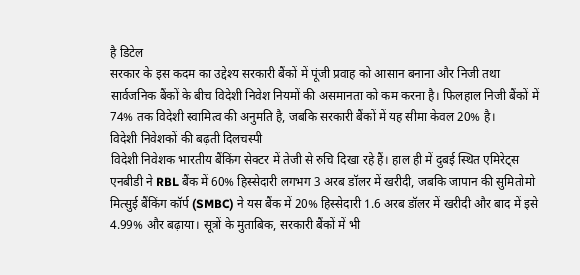है डिटेल
सरकार के इस कदम का उद्देश्य सरकारी बैंकों में पूंजी प्रवाह को आसान बनाना और निजी तथा सार्वजनिक बैंकों के बीच विदेशी निवेश नियमों की असमानता को कम करना है। फिलहाल निजी बैंकों में 74% तक विदेशी स्वामित्व की अनुमति है, जबकि सरकारी बैंकों में यह सीमा केवल 20% है।
विदेशी निवेशकों की बढ़ती दिलचस्पी
विदेशी निवेशक भारतीय बैंकिंग सेक्टर में तेजी से रुचि दिखा रहे हैं। हाल ही में दुबई स्थित एमिरेट्स एनबीडी ने RBL बैंक में 60% हिस्सेदारी लगभग 3 अरब डॉलर में खरीदी, जबकि जापान की सुमितोमो मित्सुई बैंकिंग कॉर्प (SMBC) ने यस बैंक में 20% हिस्सेदारी 1.6 अरब डॉलर में खरीदी और बाद में इसे 4.99% और बढ़ाया। सूत्रों के मुताबिक, सरकारी बैंकों में भी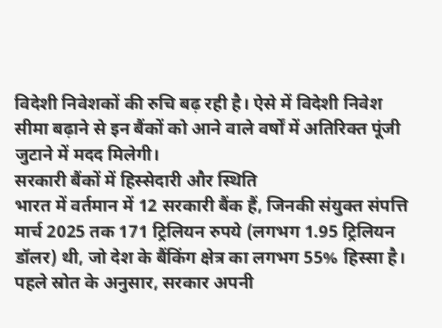विदेशी निवेशकों की रुचि बढ़ रही है। ऐसे में विदेशी निवेश सीमा बढ़ाने से इन बैंकों को आने वाले वर्षों में अतिरिक्त पूंजी जुटाने में मदद मिलेगी।
सरकारी बैंकों में हिस्सेदारी और स्थिति
भारत में वर्तमान में 12 सरकारी बैंक हैं, जिनकी संयुक्त संपत्ति मार्च 2025 तक 171 ट्रिलियन रुपये (लगभग 1.95 ट्रिलियन डॉलर) थी, जो देश के बैंकिंग क्षेत्र का लगभग 55% हिस्सा है। पहले स्रोत के अनुसार, सरकार अपनी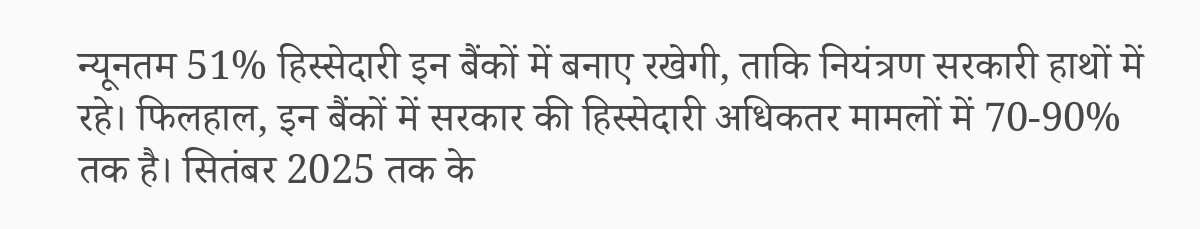न्यूनतम 51% हिस्सेदारी इन बैंकों में बनाए रखेगी, ताकि नियंत्रण सरकारी हाथों में रहे। फिलहाल, इन बैंकों में सरकार की हिस्सेदारी अधिकतर मामलों में 70-90% तक है। सितंबर 2025 तक के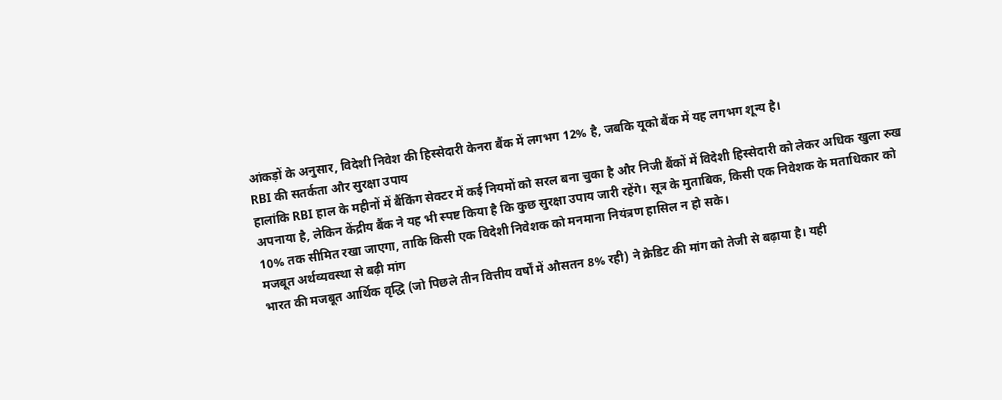आंकड़ों के अनुसार, विदेशी निवेश की हिस्सेदारी केनरा बैंक में लगभग 12% है, जबकि यूको बैंक में यह लगभग शून्य है।
RBI की सतर्कता और सुरक्षा उपाय
हालांकि RBI हाल के महीनों में बैंकिंग सेक्टर में कई नियमों को सरल बना चुका है और निजी बैंकों में विदेशी हिस्सेदारी को लेकर अधिक खुला रुख अपनाया है, लेकिन केंद्रीय बैंक ने यह भी स्पष्ट किया है कि कुछ सुरक्षा उपाय जारी रहेंगे। सूत्र के मुताबिक, किसी एक निवेशक के मताधिकार को 10% तक सीमित रखा जाएगा, ताकि किसी एक विदेशी निवेशक को मनमाना नियंत्रण हासिल न हो सके।
मजबूत अर्थव्यवस्था से बढ़ी मांग
भारत की मजबूत आर्थिक वृद्धि (जो पिछले तीन वित्तीय वर्षों में औसतन 8% रही) ने क्रेडिट की मांग को तेजी से बढ़ाया है। यही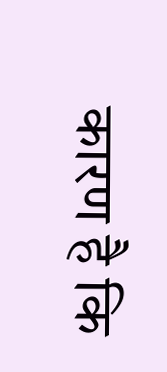कारण है कि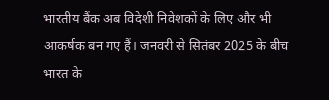भारतीय बैंक अब विदेशी निवेशकों के लिए और भी आकर्षक बन गए हैं। जनवरी से सितंबर 2025 के बीच भारत के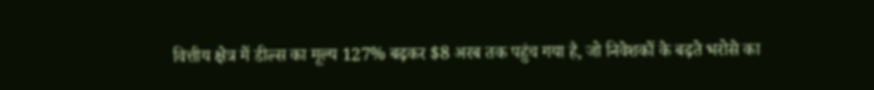वित्तीय क्षेत्र में डील्स का मूल्य 127% बढ़कर $8 अरब तक पहुंच गया है, जो निवेशकों के बढ़ते भरोसे का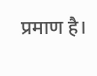प्रमाण है।